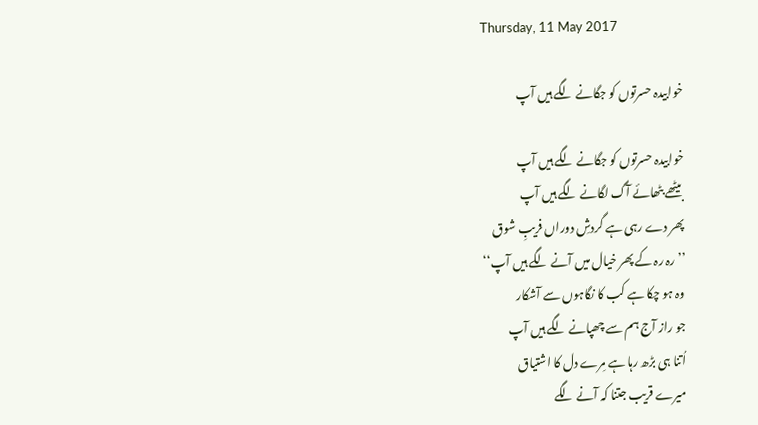Thursday, 11 May 2017

خوابیدہ حسرتوں کو جگانے لگے ہیں آپ

خوابیدہ حسرتوں کو جگانے لگے ہیں آپ
بیٹھے بٹھائے آگ لگانے لگے ہیں آپ
پھر دے رہی ہے گردشِ دوراں فریبِ شوق
’’رہ رہ کے پھر خیال میں آنے لگے ہیں آپ‘‘
وہ ہو چکا ہے کب کا نگاہوں سے آشکار
جو راز آج ہم سے چھپانے لگے ہیں آپ
اُتنا ہی بڑھ رہا ہے مِرے دل کا اشتیاق
میرے قریب جتنا کہ آنے لگے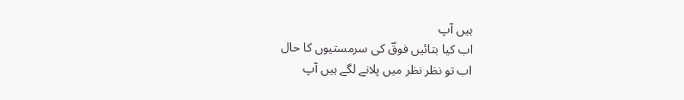ہیں آپ
اب کیا بتائیں فوقؔ کی سرمستیوں کا حال
اب تو نظر نظر میں پلانے لگے ہیں آپ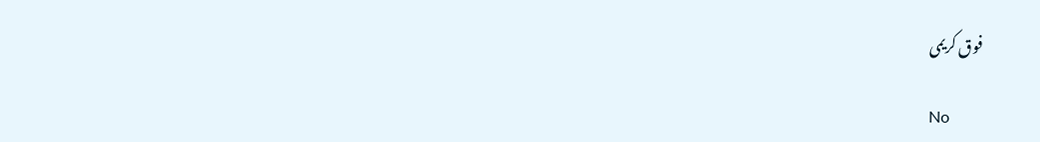فوق کریمی

No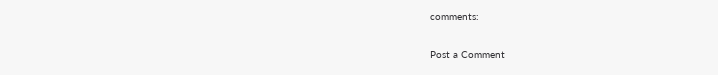comments:

Post a Comment